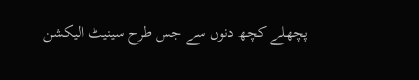پچھلے کچھ دنوں سے جس طرح سینیٹ الیکشن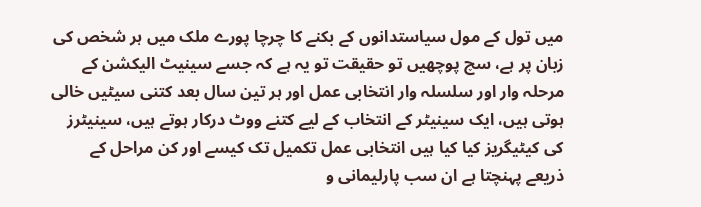میں تول کے مول سیاستدانوں کے بکنے کا چرچا پورے ملک میں ہر شخص کی زبان پر ہے، سچ پوچھیں تو حقیقت تو یہ ہے کہ جسے سینیٹ الیکشن کے مرحلہ وار اور سلسلہ وار انتخابی عمل اور ہر تین سال بعد کتنی سیٹیں خالی ہوتی ہیں، ایک سینیٹر کے انتخاب کے لیے کتنے ووٹ درکار ہوتے ہیں، سینیٹرز کی کیٹیگریز کیا کیا ہیں انتخابی عمل تکمیل تک کیسے اور کن مراحل کے ذریعے پہنچتا ہے ان سب پارلیمانی و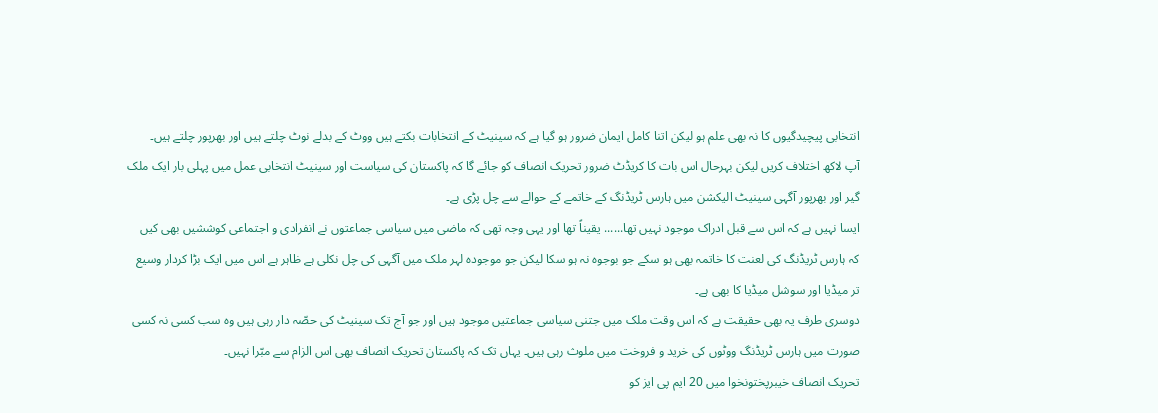انتخابی پیچیدگیوں کا نہ بھی علم ہو لیکن اتنا کامل ایمان ضرور ہو گیا ہے کہ سینیٹ کے انتخابات بکتے ہیں ووٹ کے بدلے نوٹ چلتے ہیں اور بھرپور چلتے ہیں۔
آپ لاکھ اختلاف کریں لیکن بہرحال اس بات کا کریڈٹ ضرور تحریک انصاف کو جائے گا کہ پاکستان کی سیاست اور سینیٹ انتخابی عمل میں پہلی بار ایک ملک گیر اور بھرپور آگہی سینیٹ الیکشن میں ہارس ٹریڈنگ کے خاتمے کے حوالے سے چل پڑی ہے۔
ایسا نہیں ہے کہ اس سے قبل ادراک موجود نہیں تھا...... یقیناً تھا اور یہی وجہ تھی کہ ماضی میں سیاسی جماعتوں نے انفرادی و اجتماعی کوششیں بھی کیں کہ ہارس ٹریڈنگ کی لعنت کا خاتمہ بھی ہو سکے جو بوجوہ نہ ہو سکا لیکن جو موجودہ لہر ملک میں آگہی کی چل نکلی ہے ظاہر ہے اس میں ایک بڑا کردار وسیع تر میڈیا اور سوشل میڈیا کا بھی ہے۔
دوسری طرف یہ بھی حقیقت ہے کہ اس وقت ملک میں جتنی سیاسی جماعتیں موجود ہیں اور جو آج تک سینیٹ کی حصّہ دار رہی ہیں وہ سب کسی نہ کسی صورت میں ہارس ٹریڈنگ ووٹوں کی خرید و فروخت میں ملوث رہی ہیں۔ یہاں تک کہ پاکستان تحریک انصاف بھی اس الزام سے مبّرا نہیں۔
تحریک انصاف خیبرپختونخوا میں 20 ایم پی ایز کو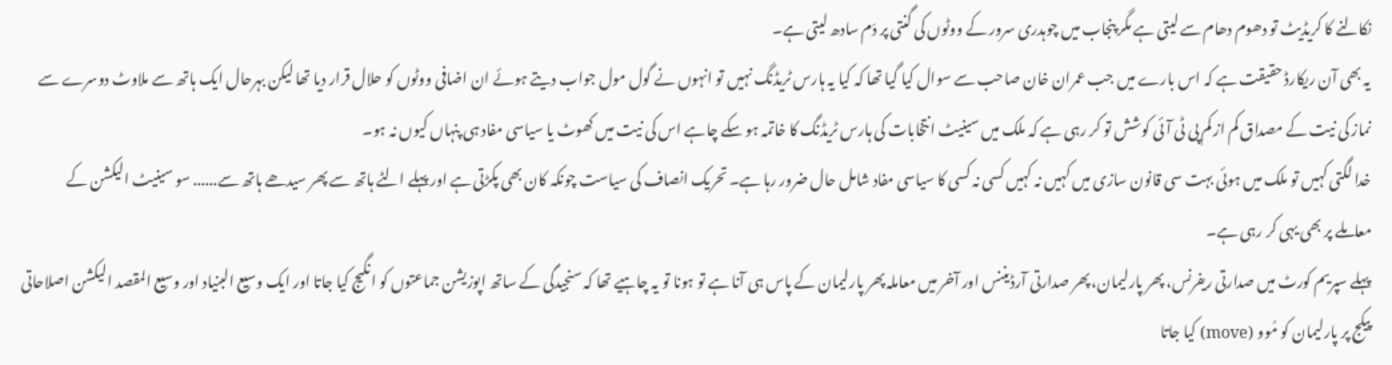نکالنے کا کریڈیٹ تو دھوم دھام سے لیتی ہے مگر پنجاب میں چوہدری سرور کے ووٹوں کی گنتی پر دَم سادھ لیتی ہے۔
یہ بھی آن ریکارڈ حقیقت ہے کہ اس بارے میں جب عمران خان صاحب سے سوال کیا گیا تھا کہ کیا یہ ہارس ٹریڈنگ نہیں تو انہوں نے گول مول جواب دیتے ہوئے ان اضافی ووٹوں کو حلال قرار دیا تھا لیکن بہرحال ایک ہاتھ سے ملاوٹ دوسرے سے نماز کی نیت کے مصداق کم از کم پی ٹی آئی کوشش تو کر رہی ہے کہ ملک میں سینیٹ انتخابات کی ہارس ٹریڈنگ کا خاتمہ ہو سکے چاہے اس کی نیت میں کھوٹ یا سیاسی مفاد ہی پنہاں کیوں نہ ہو۔
خدا لگتی کہیں تو ملک میں ہوئی بہت سی قانون سازی میں کہیں نہ کہیں کسی نہ کسی کا سیاسی مفاد شامل حال ضرور رہا ہے۔ تحریک انصاف کی سیاست چونکہ کان بھی پکڑتی ہے اور پہلے الٹے ہاتھ سے پھر سیدھے ہاتھ سے...... سو سینیٹ الیکشن کے معاملے پر بھی یہی کر رہی ہے۔
پہلے سپریم کورٹ میں صدارتی ریفرنس، پھر پارلیمان، پھر صدارتی آرڈیننس اور آخر میں معاملہ پھر پارلیمان کے پاس ہی آنا ہے تو ہونا تو یہ چاہیے تھا کہ سنجیدگی کے ساتھ اپوزیشن جماعتوں کو انگیج کیا جاتا اور ایک وسیع البنیاد اور وسیع المقصد الیکشن اصلاحاتی پیکج پر پارلیمان کو مُوو (move) کیا جاتا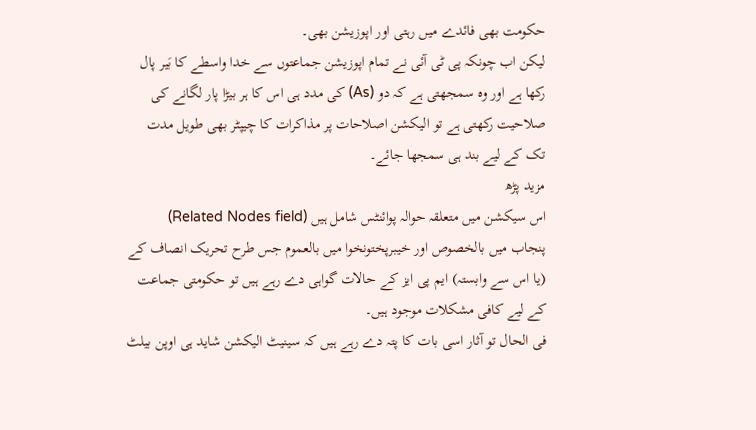حکومت بھی فائدے میں رہتی اور اپوزیشن بھی۔
لیکن اب چونکہ پی ٹی آئی نے تمام اپوزیشن جماعتوں سے خدا واسطے کا بَیر پال رکھا ہے اور وہ سمجھتی ہے کہ دو (As) کی مدد ہی اس کا ہر بیڑا پار لگانے کی صلاحیت رکھتی ہے تو الیکشن اصلاحات پر مذاکرات کا چیپٹر بھی طویل مدت تک کے لیے بند ہی سمجھا جائے۔
مزید پڑھ
اس سیکشن میں متعلقہ حوالہ پوائنٹس شامل ہیں (Related Nodes field)
پنجاب میں بالخصوص اور خیبرپختونخوا میں بالعموم جس طرح تحریک انصاف کے (یا اس سے وابستہ) ایم پی ایز کے حالات گواہی دے رہے ہیں تو حکومتی جماعت کے لیے کافی مشکلات موجود ہیں۔
فی الحال تو آثار اسی بات کا پتہ دے رہے ہیں کہ سینیٹ الیکشن شاید ہی اوپن بیلٹ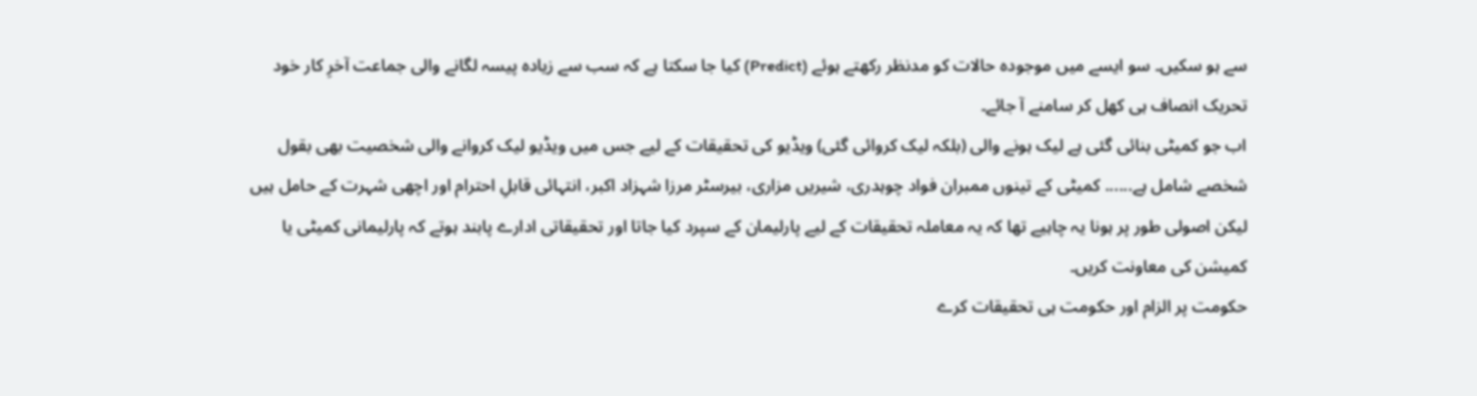سے ہو سکیں۔ سو ایسے میں موجودہ حالات کو مدنظر رکھتے ہوئے (Predict) کیا جا سکتا ہے کہ سب سے زیادہ پیسہ لگانے والی جماعت آخرِ کار خود تحریک انصاف ہی کھل کر سامنے آ جائے۔
اب جو کمیٹی بنائی گئی ہے لیک ہونے والی (بلکہ لیک کروائی گئی) ویڈیو کی تحقیقات کے لیے جس میں ویڈیو لیک کروانے والی شخصیت بھی بقول شخصے شامل ہے...... کمیٹی کے تینوں ممبران فواد چوہدری، شیریں مزاری، بیرسٹر مرزا شہزاد اکبر، انتہائی قابلِ احترام اور اچھی شہرت کے حامل ہیں لیکن اصولی طور پر ہونا یہ چاہیے تھا کہ یہ معاملہ تحقیقات کے لیے پارلیمان کے سپرد کیا جاتا اور تحقیقاتی ادارے پابند ہوتے کہ پارلیمانی کمیٹی یا کمیشن کی معاونت کریں۔
حکومت پر الزام اور حکومت ہی تحقیقات کرے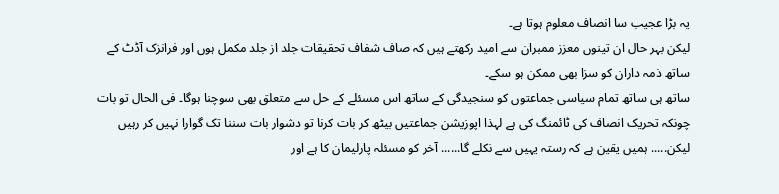یہ بڑا عجیب سا انصاف معلوم ہوتا ہے۔
لیکن بہر حال ان تینوں معزز ممبران سے امید رکھتے ہیں کہ صاف شفاف تحقیقات جلد از جلد مکمل ہوں اور فرانزک آڈٹ کے ساتھ ذمہ داران کو سزا بھی ممکن ہو سکے۔
ساتھ ہی ساتھ تمام سیاسی جماعتوں کو سنجیدگی کے ساتھ اس مسئلے کے حل سے متعلق بھی سوچنا ہوگا۔ فی الحال تو بات چونکہ تحریک انصاف کی ٹائمنگ کی ہے لہذا اپوزیشن جماعتیں بیٹھ کر بات کرنا تو دشوار بات سننا تک گوارا نہیں کر رہیں لیکن..... ہمیں یقین ہے کہ رستہ یہیں سے نکلے گا...... آخر کو مسئلہ پارلیمان کا ہے اور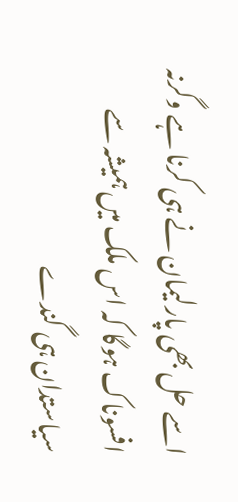اسے حل بھی پارلیمان نے ہی کرنا ہے وگرنہ افسوناک ہوگا کہ اس ملک میں ہمیشہ سے سیاستدان ہی گندے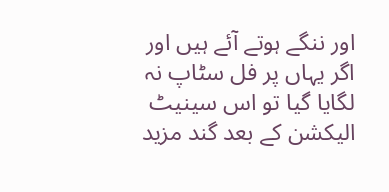اور ننگے ہوتے آئے ہیں اور اگر یہاں پر فل سٹاپ نہ لگایا گیا تو اس سینیٹ الیکشن کے بعد گند مزید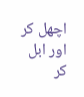اچھل کر اور ابل کر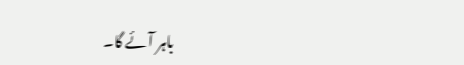باہر آئے گا۔